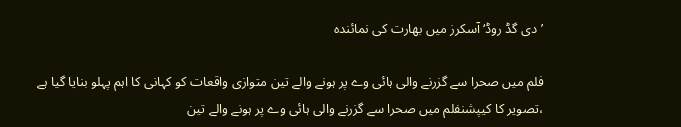’دی گڈ روڈ‘ آسکرز میں بھارت کی نمائندہ

فلم میں صحرا سے گزرنے والی ہائی وے پر ہونے والے تین متوازی واقعات کو کہانی کا اہم پہلو بنایا گیا ہے
،تصویر کا کیپشنفلم میں صحرا سے گزرنے والی ہائی وے پر ہونے والے تین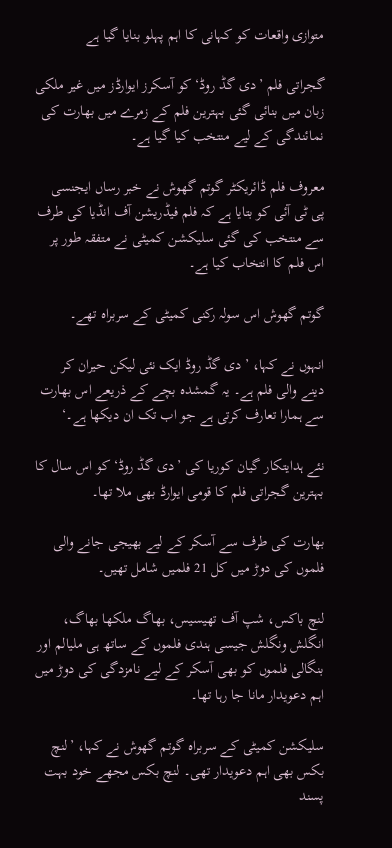متوازی واقعات کو کہانی کا اہم پہلو بنایا گیا ہے

گجراتی فلم ’دی گڈ روڈ‘ کو آسکرز ایوارڈز میں غیر ملکی زبان میں بنائی گئی بہترین فلم کے زمرے میں بھارت کی نمائندگی کے لیے منتخب کیا گیا ہے۔

معروف فلم ڈائریکٹر گوتم گھوش نے خبر رساں ایجنسی پی ٹی آئی کو بتایا ہے کہ فلم فیڈریشن آف انڈیا کی طرف سے منتخب کی گئی سلیکشن کمیٹی نے متفقہ طور پر اس فلم کا انتخاب کیا ہے۔

گوتم گھوش اس سولہ رکنی کمیٹی کے سربراہ تھے۔

انہوں نے کہا، ’دی گڈ روڈ ایک نئی لیکن حیران کر دینے والی فلم ہے۔ یہ گمشدہ بچے کے ذریعے اس بھارت سے ہمارا تعارف کرتی ہے جو اب تک ان دیکھا ہے۔‘

نئے ہدایتکار گیان کوریا کی ’دی گڈ روڈ‘ کو اس سال کا بہترین گجراتی فلم کا قومی ایوارڈ بھی ملا تھا۔

بھارت کی طرف سے آسکر کے لیے بھیجی جانے والی فلموں کی دوڑ میں کل 21 فلمیں شامل تھیں۔

لنچ باكس، شپ آف تھيسيس، بھاگ ملکھا بھاگ، انگلش ونگلش جیسی ہندی فلموں کے ساتھ ہی مليالم اور بنگالی فلموں کو بھی آسکر کے لیے نامزدگی کی دوڑ میں اہم دعویدار مانا جا رہا تھا۔

سلیکشن کمیٹی کے سربراہ گوتم گھوش نے کہا، ’لنچ بكس بھی اہم دعویدار تھی۔ لنچ بكس مجھے خود بہت پسند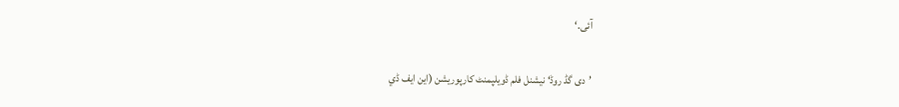آئی۔‘

’دی گڈ روڈ‘ نیشنل فلم ڈویلپمنٹ کارپوریشن (این ایف ڈي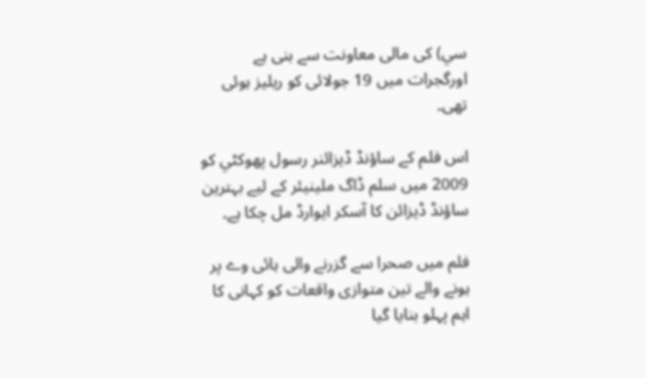سي) کی مالی معاونت سے بنی ہے اورگجرات میں 19 جولائی کو ریلیز ہوئی تھی۔

اس فلم کے ساؤنڈ ڈیزائنر رسول پھوكٹي کو 2009 میں سلم ڈاگ ملینيئر کے لیے بہترین ساؤنڈ ڈیزائن کا آسکر ایوارڈ مل چکا ہے۔

فلم میں صحرا سے گزرنے والی ہائی وے پر ہونے والے تین متوازی واقعات کو کہانی کا اہم پہلو بنایا گیا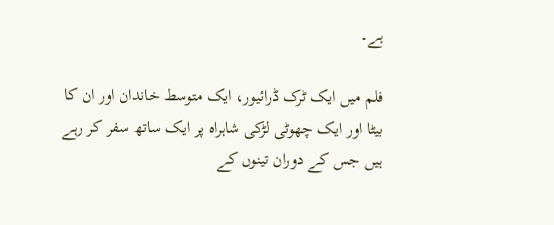ہے۔

فلم میں ایک ٹرک ڈرائیور، ایک متوسط خاندان اور ان کا بیٹا اور ایک چھوٹی لڑکی شاہراہ پر ایک ساتھ سفر کر رہے ہیں جس کے دوران تینوں کے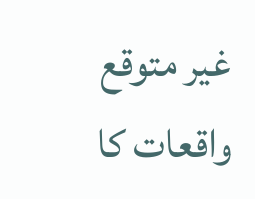غیر متوقع واقعات کا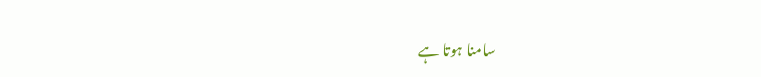سامنا ہوتا ہے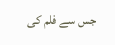جس سے فلم کی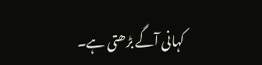کہانی آگے بڑھتی ہے۔